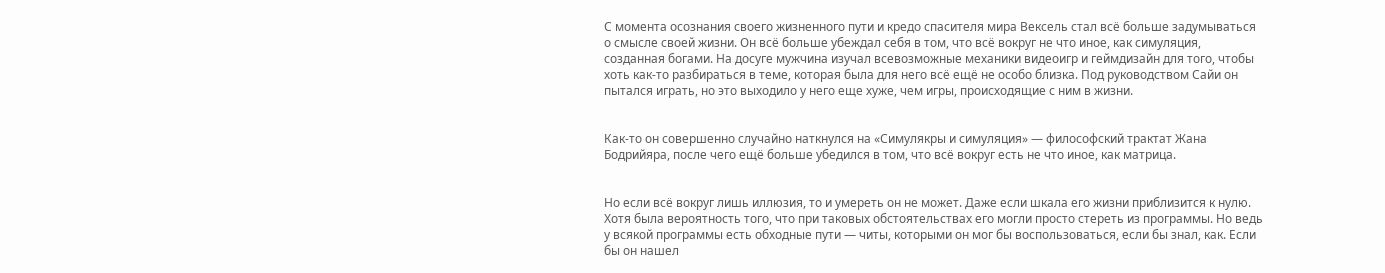С момента осознания своего жизненного пути и кредо спасителя мира Вексель стал всё больше задумываться о смысле своей жизни. Он всё больше убеждал себя в том, что всё вокруг не что иное, как симуляция, созданная богами. На досуге мужчина изучал всевозможные механики видеоигр и геймдизайн для того, чтобы хоть как-то разбираться в теме, которая была для него всё ещё не особо близка. Под руководством Сайи он пытался играть, но это выходило у него еще хуже, чем игры, происходящие с ним в жизни.


Как-то он совершенно случайно наткнулся на «Симулякры и симуляция» — философский трактат Жана Бодрийяра, после чего ещё больше убедился в том, что всё вокруг есть не что иное, как матрица.


Но если всё вокруг лишь иллюзия, то и умереть он не может. Даже если шкала его жизни приблизится к нулю. Хотя была вероятность того, что при таковых обстоятельствах его могли просто стереть из программы. Но ведь у всякой программы есть обходные пути — читы, которыми он мог бы воспользоваться, если бы знал, как. Если бы он нашел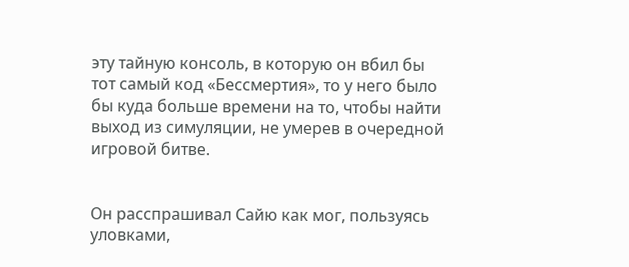эту тайную консоль, в которую он вбил бы тот самый код «Бессмертия», то у него было бы куда больше времени на то, чтобы найти выход из симуляции, не умерев в очередной игровой битве.


Он расспрашивал Сайю как мог, пользуясь уловками,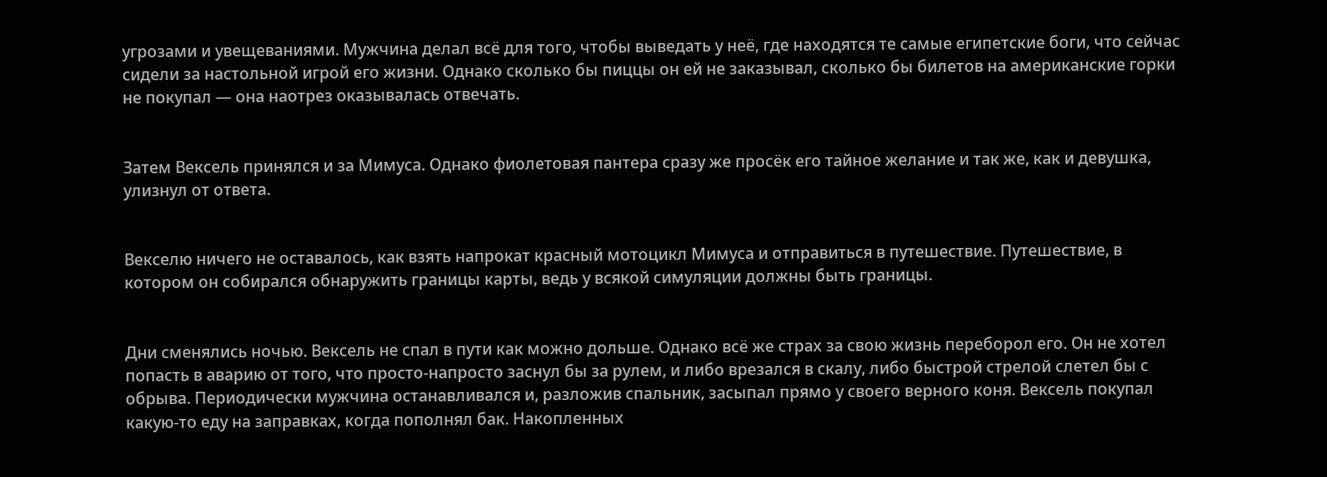угрозами и увещеваниями. Мужчина делал всё для того, чтобы выведать у неё, где находятся те самые египетские боги, что сейчас сидели за настольной игрой его жизни. Однако сколько бы пиццы он ей не заказывал, сколько бы билетов на американские горки не покупал — она наотрез оказывалась отвечать.


Затем Вексель принялся и за Мимуса. Однако фиолетовая пантера сразу же просёк его тайное желание и так же, как и девушка, улизнул от ответа.


Векселю ничего не оставалось, как взять напрокат красный мотоцикл Мимуса и отправиться в путешествие. Путешествие, в котором он собирался обнаружить границы карты, ведь у всякой симуляции должны быть границы.


Дни сменялись ночью. Вексель не спал в пути как можно дольше. Однако всё же страх за свою жизнь переборол его. Он не хотел попасть в аварию от того, что просто-напросто заснул бы за рулем, и либо врезался в скалу, либо быстрой стрелой слетел бы с обрыва. Периодически мужчина останавливался и, разложив спальник, засыпал прямо у своего верного коня. Вексель покупал какую-то еду на заправках, когда пополнял бак. Накопленных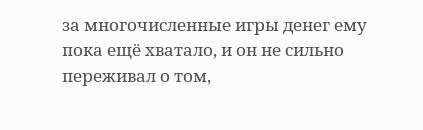за многочисленные игры денег ему пока ещё хватало, и он не сильно переживал о том,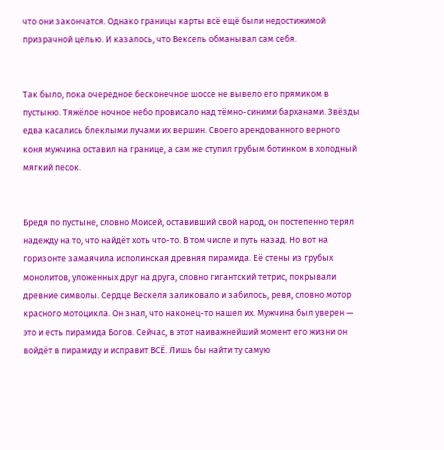что они закончатся. Однако границы карты всё ещё были недостижимой призрачной целью. И казалось, что Вексель обманывал сам себя.


Так было, пока очередное бесконечное шоссе не вывело его прямиком в пустыню. Тяжёлое ночное небо провисало над тёмно-синими барханами. Звёзды едва касались блеклыми лучами их вершин. Своего арендованного верного коня мужчина оставил на границе, а сам же ступил грубым ботинком в холодный мягкий песок.


Бредя по пустыне, словно Моисей, оставивший свой народ, он постепенно терял надежду на то, что найдёт хоть что-то. В том числе и путь назад. Но вот на горизонте замаячила исполинская древняя пирамида. Её стены из грубых монолитов, уложенных друг на друга, словно гигантский тетрис, покрывали древние символы. Сердце Вескеля заликовало и забилось, ревя, словно мотор красного мотоцикла. Он знал, что наконец-то нашел их. Мужчина был уверен — это и есть пирамида Богов. Сейчас, в этот наиважнейший момент его жизни он войдёт в пирамиду и исправит ВСЁ. Лишь бы найти ту самую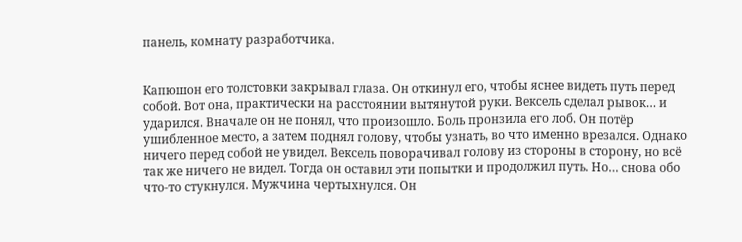панель, комнату разработчика.


Капюшон его толстовки закрывал глаза. Он откинул его, чтобы яснее видеть путь перед собой. Вот она, практически на расстоянии вытянутой руки. Вексель сделал рывок… и ударился. Вначале он не понял, что произошло. Боль пронзила его лоб. Он потёр ушибленное место, а затем поднял голову, чтобы узнать, во что именно врезался. Однако ничего перед собой не увидел. Вексель поворачивал голову из стороны в сторону, но всё так же ничего не видел. Тогда он оставил эти попытки и продолжил путь. Но… снова обо что-то стукнулся. Мужчина чертыхнулся. Он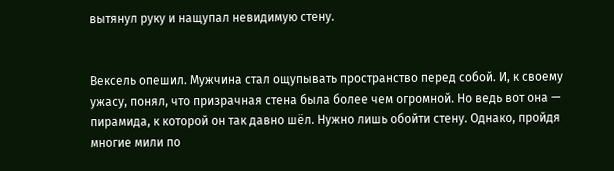вытянул руку и нащупал невидимую стену.


Вексель опешил. Мужчина стал ощупывать пространство перед собой. И, к своему ужасу, понял, что призрачная стена была более чем огромной. Но ведь вот она — пирамида, к которой он так давно шёл. Нужно лишь обойти стену. Однако, пройдя многие мили по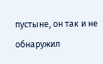пустыне, он так и не обнаружил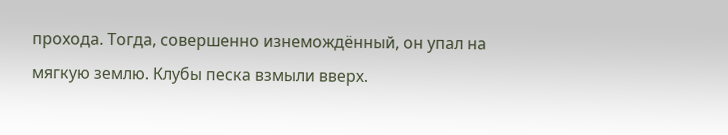прохода. Тогда, совершенно изнемождённый, он упал на мягкую землю. Клубы песка взмыли вверх.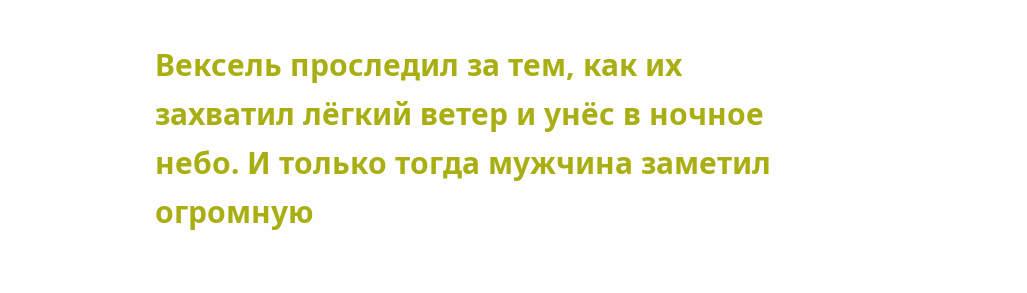Вексель проследил за тем, как их захватил лёгкий ветер и унёс в ночное небо. И только тогда мужчина заметил огромную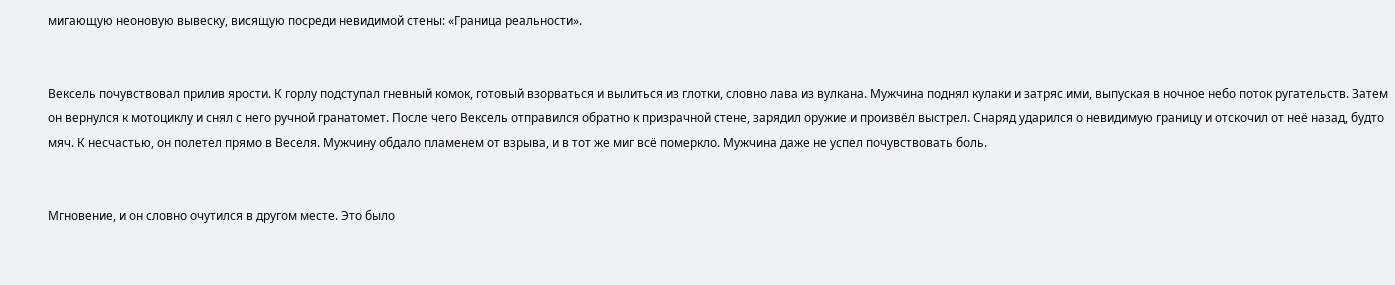мигающую неоновую вывеску, висящую посреди невидимой стены: «Граница реальности».


Вексель почувствовал прилив ярости. К горлу подступал гневный комок, готовый взорваться и вылиться из глотки, словно лава из вулкана. Мужчина поднял кулаки и затряс ими, выпуская в ночное небо поток ругательств. Затем он вернулся к мотоциклу и снял с него ручной гранатомет. После чего Вексель отправился обратно к призрачной стене, зарядил оружие и произвёл выстрел. Снаряд ударился о невидимую границу и отскочил от неё назад, будто мяч. К несчастью, он полетел прямо в Веселя. Мужчину обдало пламенем от взрыва, и в тот же миг всё померкло. Мужчина даже не успел почувствовать боль.


Мгновение, и он словно очутился в другом месте. Это было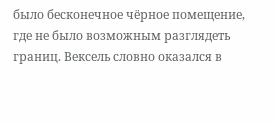было бесконечное чёрное помещение, где не было возможным разглядеть границ. Вексель словно оказался в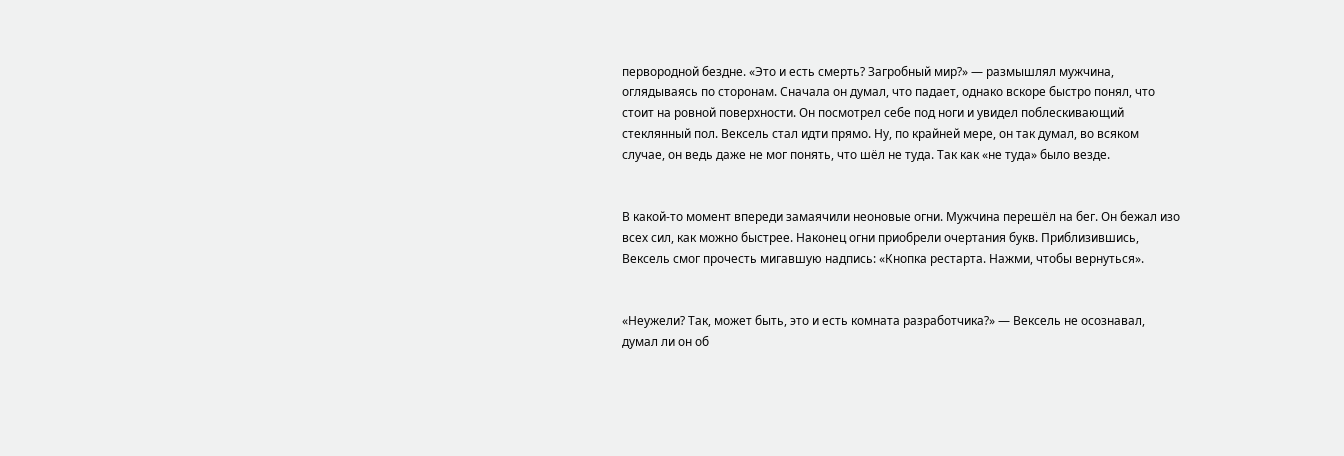первородной бездне. «Это и есть смерть? Загробный мир?» — размышлял мужчина, оглядываясь по сторонам. Сначала он думал, что падает, однако вскоре быстро понял, что стоит на ровной поверхности. Он посмотрел себе под ноги и увидел поблескивающий стеклянный пол. Вексель стал идти прямо. Ну, по крайней мере, он так думал, во всяком случае, он ведь даже не мог понять, что шёл не туда. Так как «не туда» было везде.


В какой-то момент впереди замаячили неоновые огни. Мужчина перешёл на бег. Он бежал изо всех сил, как можно быстрее. Наконец огни приобрели очертания букв. Приблизившись, Вексель смог прочесть мигавшую надпись: «Кнопка рестарта. Нажми, чтобы вернуться».


«Неужели? Так, может быть, это и есть комната разработчика?» — Вексель не осознавал, думал ли он об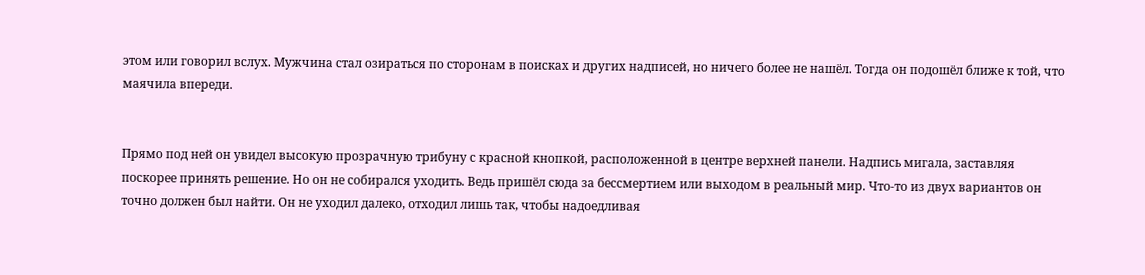этом или говорил вслух. Мужчина стал озираться по сторонам в поисках и других надписей, но ничего более не нашёл. Тогда он подошёл ближе к той, что маячила впереди.


Прямо под ней он увидел высокую прозрачную трибуну с красной кнопкой, расположенной в центре верхней панели. Надпись мигала, заставляя поскорее принять решение. Но он не собирался уходить. Ведь пришёл сюда за бессмертием или выходом в реальный мир. Что-то из двух вариантов он точно должен был найти. Он не уходил далеко, отходил лишь так, чтобы надоедливая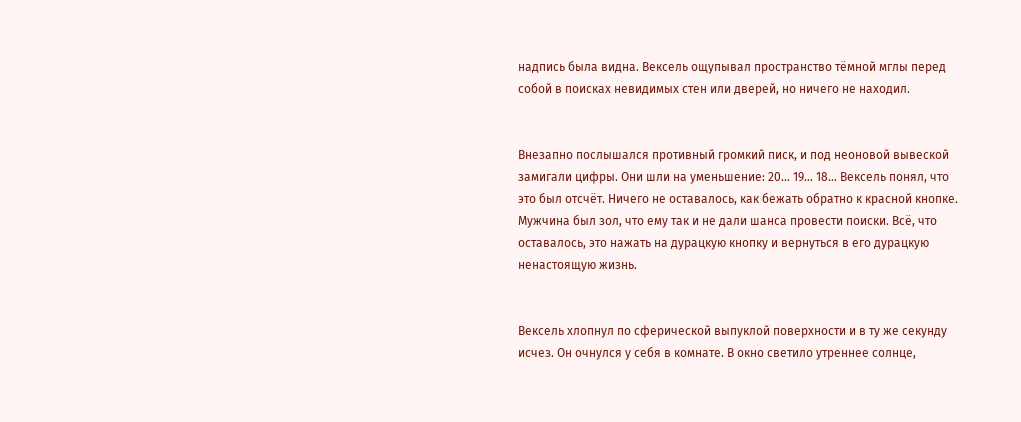надпись была видна. Вексель ощупывал пространство тёмной мглы перед собой в поисках невидимых стен или дверей, но ничего не находил.


Внезапно послышался противный громкий писк, и под неоновой вывеской замигали цифры. Они шли на уменьшение: 20… 19… 18… Вексель понял, что это был отсчёт. Ничего не оставалось, как бежать обратно к красной кнопке. Мужчина был зол, что ему так и не дали шанса провести поиски. Всё, что оставалось, это нажать на дурацкую кнопку и вернуться в его дурацкую ненастоящую жизнь.


Вексель хлопнул по сферической выпуклой поверхности и в ту же секунду исчез. Он очнулся у себя в комнате. В окно светило утреннее солнце,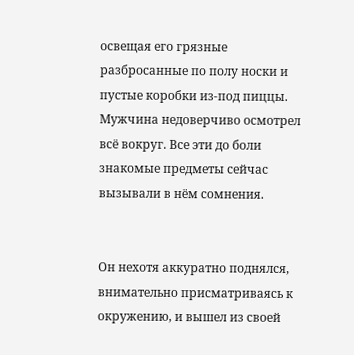освещая его грязные разбросанные по полу носки и пустые коробки из-под пиццы. Мужчина недоверчиво осмотрел всё вокруг. Все эти до боли знакомые предметы сейчас вызывали в нём сомнения.


Он нехотя аккуратно поднялся, внимательно присматриваясь к окружению, и вышел из своей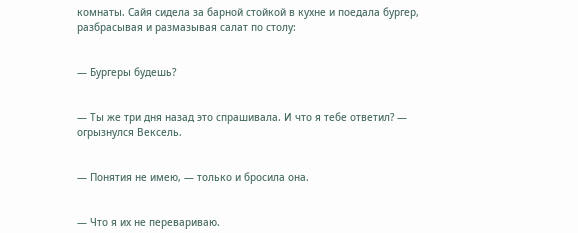комнаты. Сайя сидела за барной стойкой в кухне и поедала бургер, разбрасывая и размазывая салат по столу:


— Бургеры будешь?


— Ты же три дня назад это спрашивала. И что я тебе ответил? — огрызнулся Вексель.


— Понятия не имею, — только и бросила она.


— Что я их не перевариваю.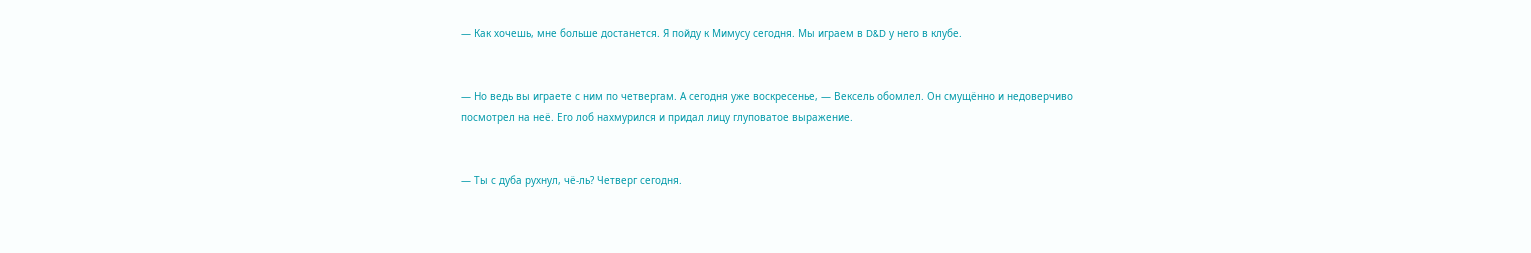— Как хочешь, мне больше достанется. Я пойду к Мимусу сегодня. Мы играем в D&D у него в клубе.


— Но ведь вы играете с ним по четвергам. А сегодня уже воскресенье, — Вексель обомлел. Он смущённо и недоверчиво посмотрел на неё. Его лоб нахмурился и придал лицу глуповатое выражение.


— Ты с дуба рухнул, чё-ль? Четверг сегодня.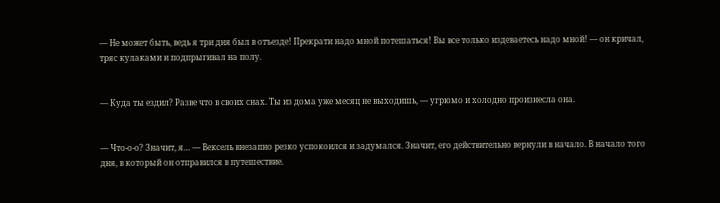— Не может быть, ведь я три дня был в отъезде! Прекрати надо мной потешаться! Вы все только издеваетесь надо мной! — он кричал, тряс кулаками и подпрыгивал на полу.


— Куда ты ездил? Разве что в своих снах. Ты из дома уже месяц не выходишь, — угрюмо и холодно произнесла она.


— Что-о-о? Значит, я… — Вексель внезапно резко успокоился и задумался. Значит, его действительно вернули в начало. В начало того дня, в который он отправился в путешествие.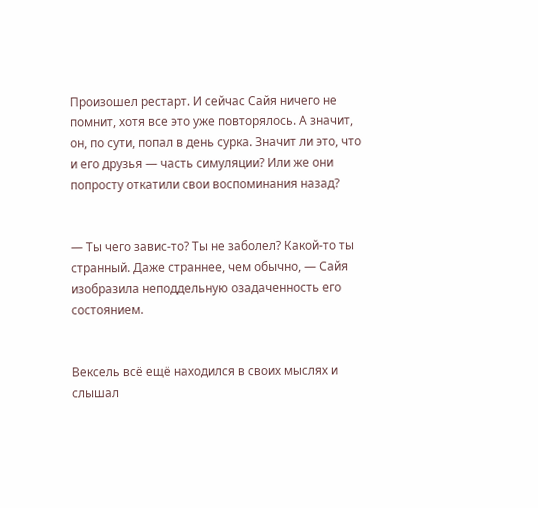Произошел рестарт. И сейчас Сайя ничего не помнит, хотя все это уже повторялось. А значит, он, по сути, попал в день сурка. Значит ли это, что и его друзья — часть симуляции? Или же они попросту откатили свои воспоминания назад?


— Ты чего завис-то? Ты не заболел? Какой-то ты странный. Даже страннее, чем обычно, — Сайя изобразила неподдельную озадаченность его состоянием.


Вексель всё ещё находился в своих мыслях и слышал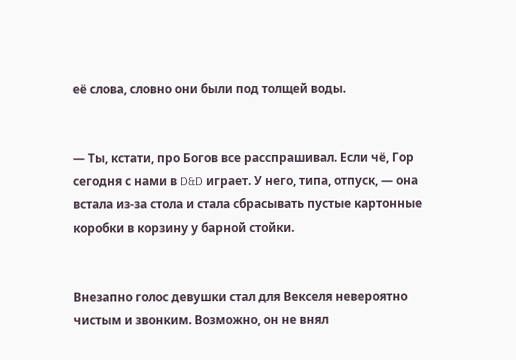её слова, словно они были под толщей воды.


— Ты, кстати, про Богов все расспрашивал. Если чё, Гор сегодня с нами в D&D играет. У него, типа, отпуск, — она встала из-за стола и стала сбрасывать пустые картонные коробки в корзину у барной стойки.


Внезапно голос девушки стал для Векселя невероятно чистым и звонким. Возможно, он не внял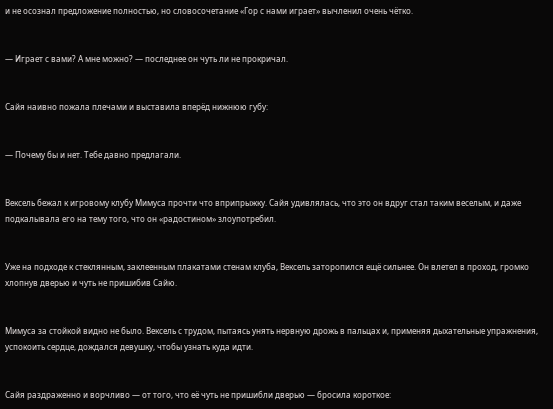и не осознал предложение полностью, но словосочетание «Гор с нами играет» вычленил очень чётко.


— Играет с вами? А мне можно? — последнее он чуть ли не прокричал.


Сайя наивно пожала плечами и выставила вперёд нижнюю губу:


— Почему бы и нет. Тебе давно предлагали.


Вексель бежал к игровому клубу Мимуса прочти что вприпрыжку. Сайя удивлялась, что это он вдруг стал таким веселым, и даже подкалывала его на тему того, что он «радостином» злоупотребил.


Уже на подходе к стеклянным, заклеенным плакатами стенам клуба, Вексель заторопился ещё сильнее. Он влетел в проход, громко хлопнув дверью и чуть не пришибив Сайю.


Мимуса за стойкой видно не было. Вексель с трудом, пытаясь унять нервную дрожь в пальцах и, применяя дыхательные упражнения, успокоить сердце, дождался девушку, чтобы узнать куда идти.


Сайя раздраженно и ворчливо — от того, что её чуть не пришибли дверью — бросила короткое: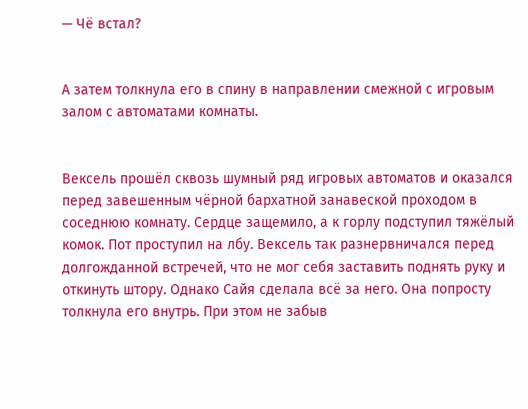— Чё встал?


А затем толкнула его в спину в направлении смежной с игровым залом с автоматами комнаты.


Вексель прошёл сквозь шумный ряд игровых автоматов и оказался перед завешенным чёрной бархатной занавеской проходом в соседнюю комнату. Сердце защемило, а к горлу подступил тяжёлый комок. Пот проступил на лбу. Вексель так разнервничался перед долгожданной встречей, что не мог себя заставить поднять руку и откинуть штору. Однако Сайя сделала всё за него. Она попросту толкнула его внутрь. При этом не забыв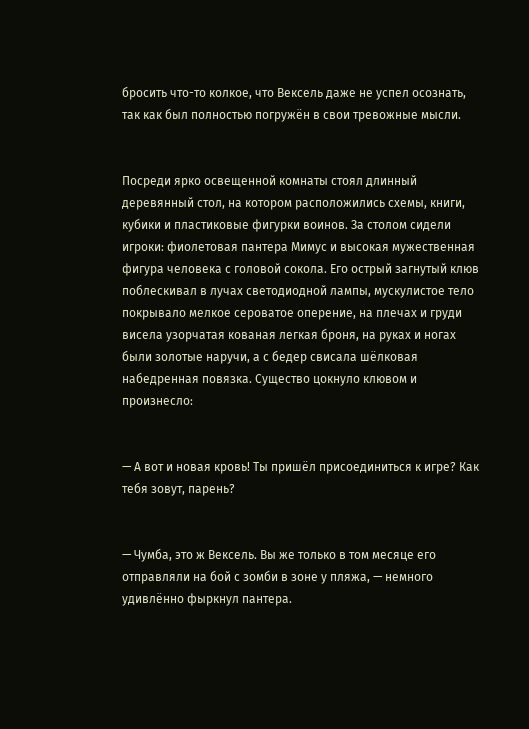бросить что-то колкое, что Вексель даже не успел осознать, так как был полностью погружён в свои тревожные мысли.


Посреди ярко освещенной комнаты стоял длинный деревянный стол, на котором расположились схемы, книги, кубики и пластиковые фигурки воинов. За столом сидели игроки: фиолетовая пантера Мимус и высокая мужественная фигура человека с головой сокола. Его острый загнутый клюв поблескивал в лучах светодиодной лампы, мускулистое тело покрывало мелкое сероватое оперение, на плечах и груди висела узорчатая кованая легкая броня, на руках и ногах были золотые наручи, а с бедер свисала шёлковая набедренная повязка. Существо цокнуло клювом и произнесло:


— А вот и новая кровь! Ты пришёл присоединиться к игре? Как тебя зовут, парень?


— Чумба, это ж Вексель. Вы же только в том месяце его отправляли на бой с зомби в зоне у пляжа, — немного удивлённо фыркнул пантера.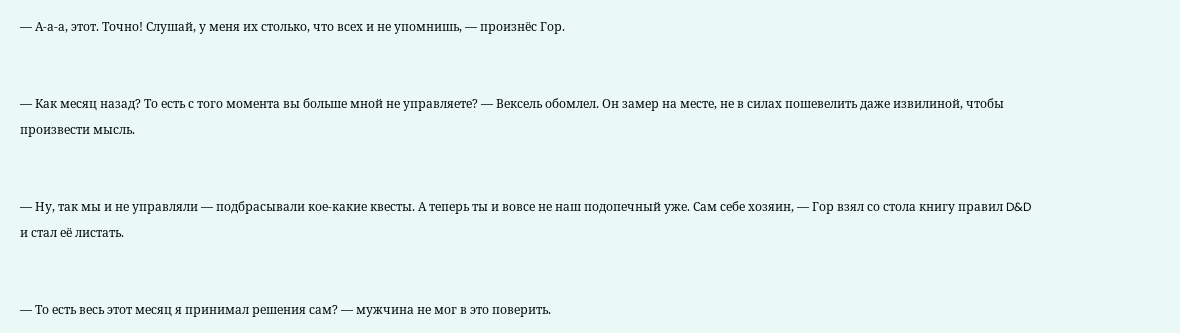— А-а-а, этот. Точно! Слушай, у меня их столько, что всех и не упомнишь, — произнёс Гор.


— Как месяц назад? То есть с того момента вы больше мной не управляете? — Вексель обомлел. Он замер на месте, не в силах пошевелить даже извилиной, чтобы произвести мысль.


— Ну, так мы и не управляли — подбрасывали кое-какие квесты. А теперь ты и вовсе не наш подопечный уже. Сам себе хозяин, — Гор взял со стола книгу правил D&D и стал её листать.


— То есть весь этот месяц я принимал решения сам? — мужчина не мог в это поверить.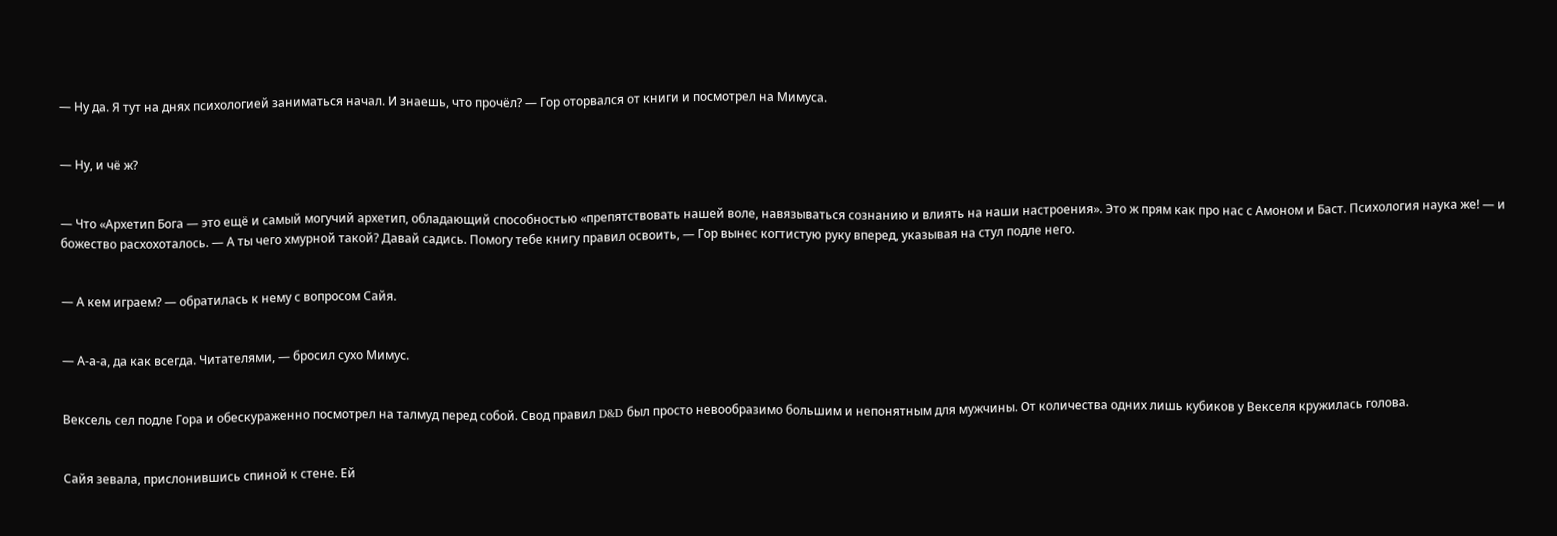— Ну да. Я тут на днях психологией заниматься начал. И знаешь, что прочёл? — Гор оторвался от книги и посмотрел на Мимуса.


— Ну, и чё ж?


— Что «Архетип Бога — это ещё и самый могучий архетип, обладающий способностью «препятствовать нашей воле, навязываться сознанию и влиять на наши настроения». Это ж прям как про нас с Амоном и Баст. Психология наука же! — и божество расхохоталось. — А ты чего хмурной такой? Давай садись. Помогу тебе книгу правил освоить, — Гор вынес когтистую руку вперед, указывая на стул подле него.


— А кем играем? — обратилась к нему с вопросом Сайя.


— А-а-а, да как всегда. Читателями, — бросил сухо Мимус.


Вексель сел подле Гора и обескураженно посмотрел на талмуд перед собой. Свод правил D&D был просто невообразимо большим и непонятным для мужчины. От количества одних лишь кубиков у Векселя кружилась голова.


Сайя зевала, прислонившись спиной к стене. Ей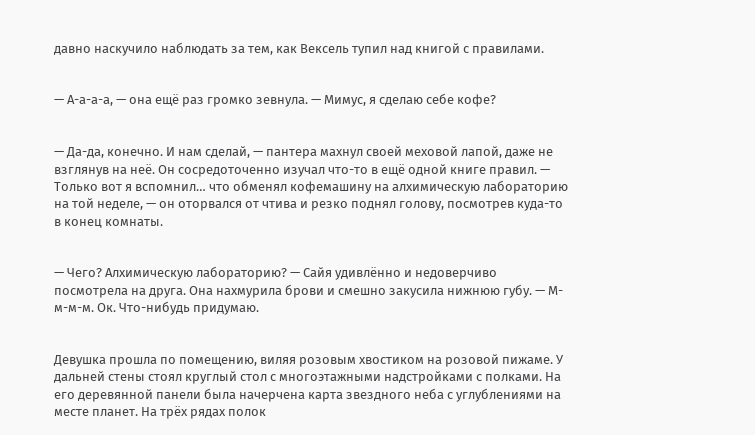давно наскучило наблюдать за тем, как Вексель тупил над книгой с правилами.


— А-а-а-а, — она ещё раз громко зевнула. — Мимус, я сделаю себе кофе?


— Да-да, конечно. И нам сделай, — пантера махнул своей меховой лапой, даже не взглянув на неё. Он сосредоточенно изучал что-то в ещё одной книге правил. — Только вот я вспомнил… что обменял кофемашину на алхимическую лабораторию на той неделе, — он оторвался от чтива и резко поднял голову, посмотрев куда-то в конец комнаты.


— Чего? Алхимическую лабораторию? — Сайя удивлённо и недоверчиво посмотрела на друга. Она нахмурила брови и смешно закусила нижнюю губу. — М-м-м-м. Ок. Что-нибудь придумаю.


Девушка прошла по помещению, виляя розовым хвостиком на розовой пижаме. У дальней стены стоял круглый стол с многоэтажными надстройками с полками. На его деревянной панели была начерчена карта звездного неба с углублениями на месте планет. На трёх рядах полок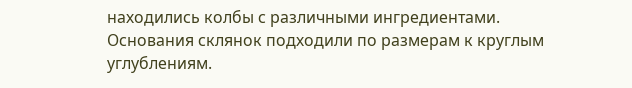находились колбы с различными ингредиентами. Основания склянок подходили по размерам к круглым углублениям.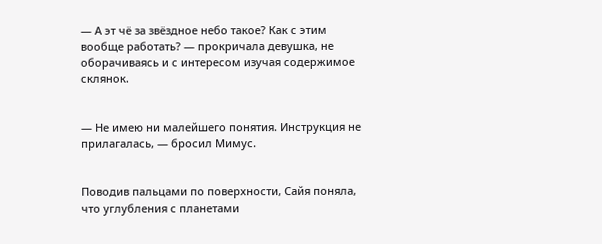— А эт чё за звёздное небо такое? Как с этим вообще работать? — прокричала девушка, не оборачиваясь и с интересом изучая содержимое склянок.


— Не имею ни малейшего понятия. Инструкция не прилагалась, — бросил Мимус.


Поводив пальцами по поверхности, Сайя поняла, что углубления с планетами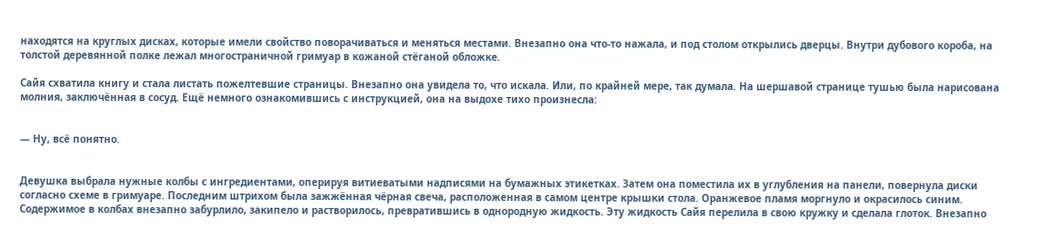находятся на круглых дисках, которые имели свойство поворачиваться и меняться местами. Внезапно она что-то нажала, и под столом открылись дверцы. Внутри дубового короба, на толстой деревянной полке лежал многостраничной гримуар в кожаной стёганой обложке.

Сайя схватила книгу и стала листать пожелтевшие страницы. Внезапно она увидела то, что искала. Или, по крайней мере, так думала. На шершавой странице тушью была нарисована молния, заключённая в сосуд. Ещё немного ознакомившись с инструкцией, она на выдохе тихо произнесла:


— Ну, всё понятно.


Девушка выбрала нужные колбы с ингредиентами, оперируя витиеватыми надписями на бумажных этикетках. Затем она поместила их в углубления на панели, повернула диски согласно схеме в гримуаре. Последним штрихом была зажжённая чёрная свеча, расположенная в самом центре крышки стола. Оранжевое пламя моргнуло и окрасилось синим. Содержимое в колбах внезапно забурлило, закипело и растворилось, превратившись в однородную жидкость. Эту жидкость Сайя перелила в свою кружку и сделала глоток. Внезапно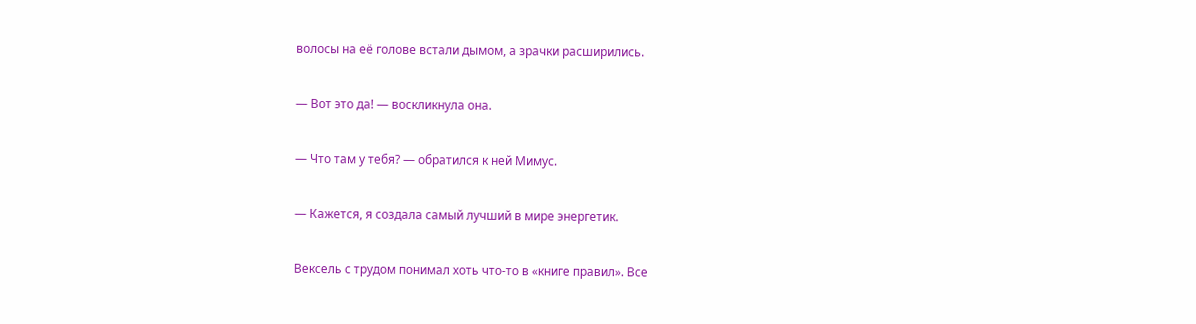волосы на её голове встали дымом, а зрачки расширились.


— Вот это да! — воскликнула она.


— Что там у тебя? — обратился к ней Мимус.


— Кажется, я создала самый лучший в мире энергетик.


Вексель с трудом понимал хоть что-то в «книге правил». Все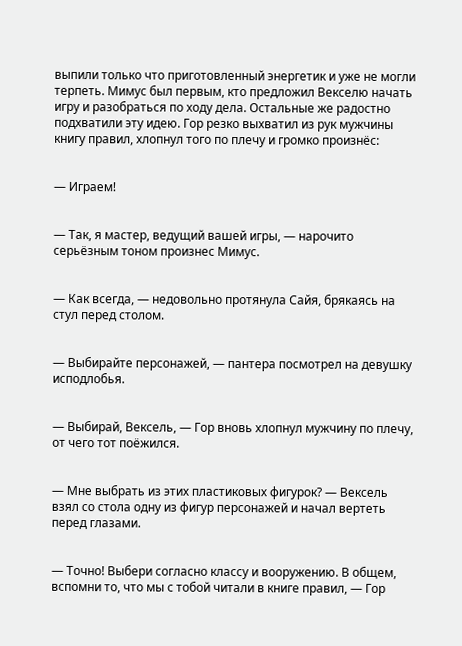выпили только что приготовленный энергетик и уже не могли терпеть. Мимус был первым, кто предложил Векселю начать игру и разобраться по ходу дела. Остальные же радостно подхватили эту идею. Гор резко выхватил из рук мужчины книгу правил, хлопнул того по плечу и громко произнёс:


— Играем!


— Так, я мастер, ведущий вашей игры, — нарочито серьёзным тоном произнес Мимус.


— Как всегда, — недовольно протянула Сайя, брякаясь на стул перед столом.


— Выбирайте персонажей, — пантера посмотрел на девушку исподлобья.


— Выбирай, Вексель, — Гор вновь хлопнул мужчину по плечу, от чего тот поёжился.


— Мне выбрать из этих пластиковых фигурок? — Вексель взял со стола одну из фигур персонажей и начал вертеть перед глазами.


— Точно! Выбери согласно классу и вооружению. В общем, вспомни то, что мы с тобой читали в книге правил, — Гор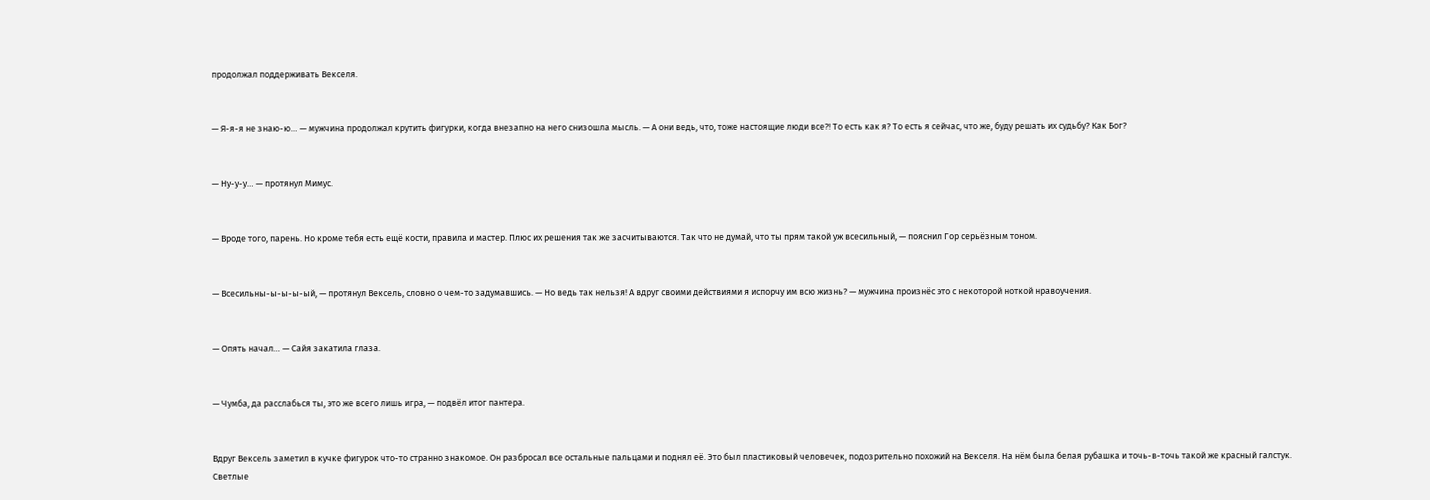продолжал поддерживать Векселя.


— Я-я-я не знаю-ю… — мужчина продолжал крутить фигурки, когда внезапно на него снизошла мысль. — А они ведь, что, тоже настоящие люди все?! То есть как я? То есть я сейчас, что же, буду решать их судьбу? Как Бог?


— Ну-у-у… — протянул Мимус.


— Вроде того, парень. Но кроме тебя есть ещё кости, правила и мастер. Плюс их решения так же засчитываются. Так что не думай, что ты прям такой уж всесильный, — пояснил Гор серьёзным тоном.


— Всесильны-ы-ы-ы-ый, — протянул Вексель, словно о чем-то задумавшись. — Но ведь так нельзя! А вдруг своими действиями я испорчу им всю жизнь? — мужчина произнёс это с некоторой ноткой нравоучения.


— Опять начал… — Сайя закатила глаза.


— Чумба, да расслабься ты, это же всего лишь игра, — подвёл итог пантера.


Вдруг Вексель заметил в кучке фигурок что-то странно знакомое. Он разбросал все остальные пальцами и поднял её. Это был пластиковый человечек, подозрительно похожий на Векселя. На нём была белая рубашка и точь-в-точь такой же красный галстук. Светлые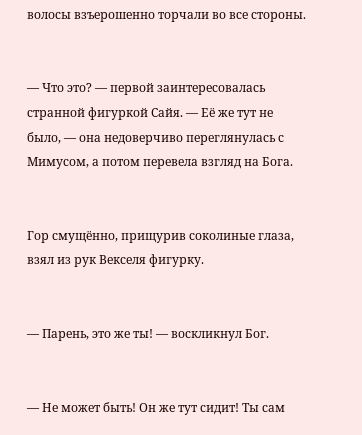волосы взъерошенно торчали во все стороны.


— Что это? — первой заинтересовалась странной фигуркой Сайя. — Её же тут не было, — она недоверчиво переглянулась с Мимусом, а потом перевела взгляд на Бога.


Гор смущённо, прищурив соколиные глаза, взял из рук Векселя фигурку.


— Парень, это же ты! — воскликнул Бог.


— Не может быть! Он же тут сидит! Ты сам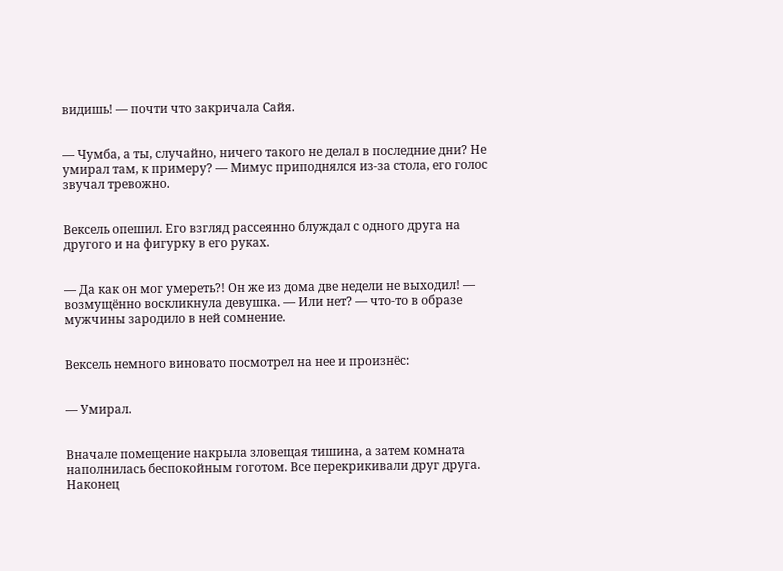видишь! — почти что закричала Сайя.


— Чумба, а ты, случайно, ничего такого не делал в последние дни? Не умирал там, к примеру? — Мимус приподнялся из-за стола, его голос звучал тревожно.


Вексель опешил. Его взгляд рассеянно блуждал с одного друга на другого и на фигурку в его руках.


— Да как он мог умереть?! Он же из дома две недели не выходил! — возмущённо воскликнула девушка. — Или нет? — что-то в образе мужчины зародило в ней сомнение.


Вексель немного виновато посмотрел на нее и произнёс:


— Умирал.


Вначале помещение накрыла зловещая тишина, а затем комната наполнилась беспокойным гоготом. Все перекрикивали друг друга. Наконец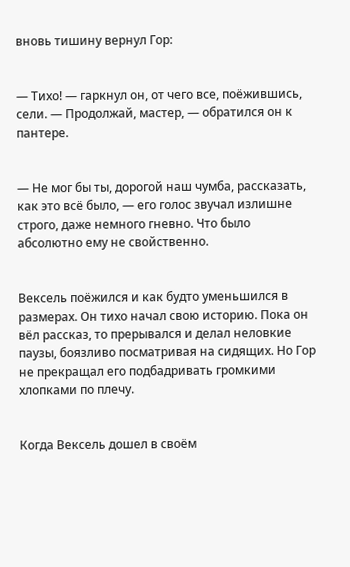вновь тишину вернул Гор:


— Тихо! — гаркнул он, от чего все, поёжившись, сели. — Продолжай, мастер, — обратился он к пантере.


— Не мог бы ты, дорогой наш чумба, рассказать, как это всё было, — его голос звучал излишне строго, даже немного гневно. Что было абсолютно ему не свойственно.


Вексель поёжился и как будто уменьшился в размерах. Он тихо начал свою историю. Пока он вёл рассказ, то прерывался и делал неловкие паузы, боязливо посматривая на сидящих. Но Гор не прекращал его подбадривать громкими хлопками по плечу.


Когда Вексель дошел в своём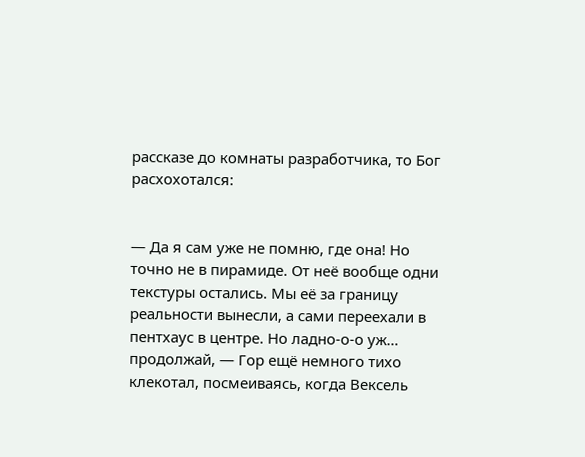рассказе до комнаты разработчика, то Бог расхохотался:


— Да я сам уже не помню, где она! Но точно не в пирамиде. От неё вообще одни текстуры остались. Мы её за границу реальности вынесли, а сами переехали в пентхаус в центре. Но ладно-о-о уж… продолжай, — Гор ещё немного тихо клекотал, посмеиваясь, когда Вексель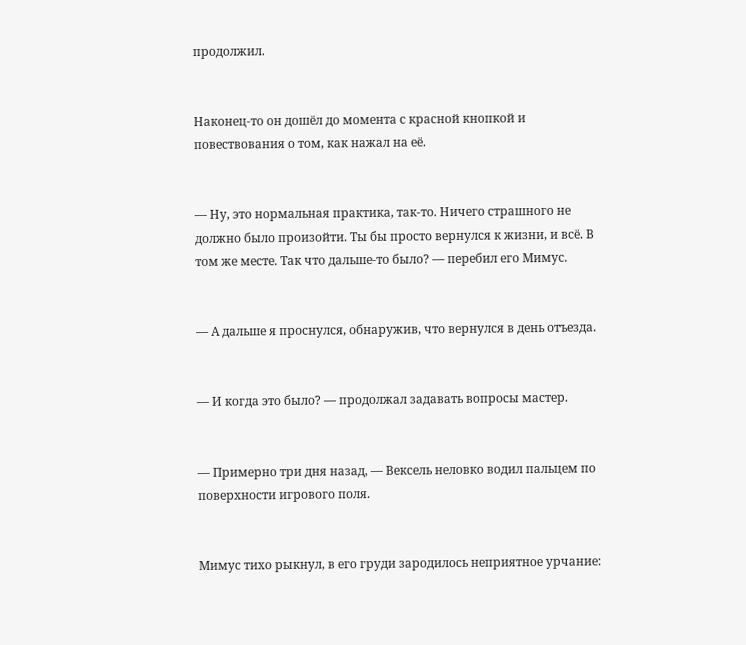продолжил.


Наконец-то он дошёл до момента с красной кнопкой и повествования о том, как нажал на её.


— Ну, это нормальная практика, так-то. Ничего страшного не должно было произойти. Ты бы просто вернулся к жизни, и всё. В том же месте. Так что дальше-то было? — перебил его Мимус.


— А дальше я проснулся, обнаружив, что вернулся в день отъезда.


— И когда это было? — продолжал задавать вопросы мастер.


— Примерно три дня назад, — Вексель неловко водил пальцем по поверхности игрового поля.


Мимус тихо рыкнул, в его груди зародилось неприятное урчание: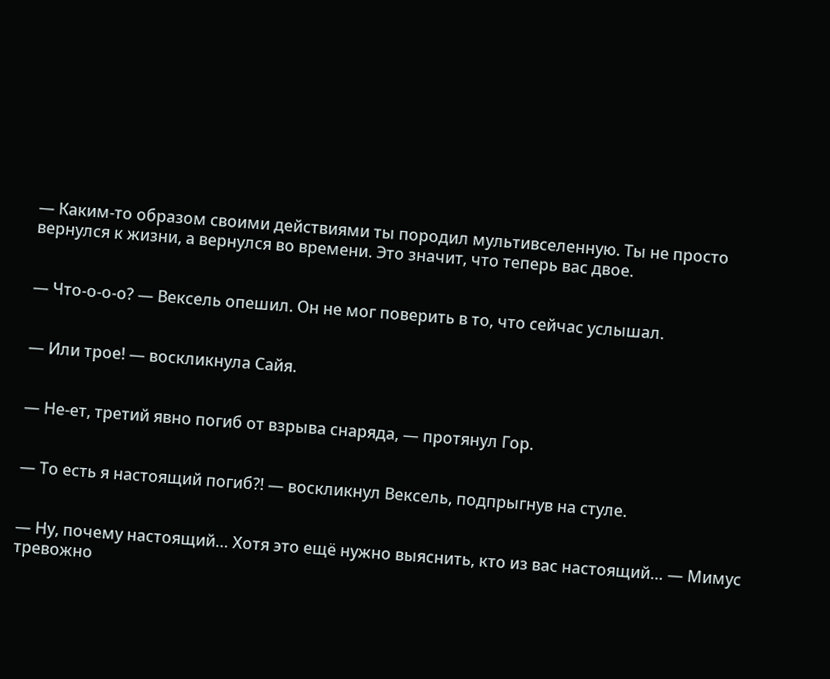— Каким-то образом своими действиями ты породил мультивселенную. Ты не просто вернулся к жизни, а вернулся во времени. Это значит, что теперь вас двое.


— Что-о-о-о? — Вексель опешил. Он не мог поверить в то, что сейчас услышал.


— Или трое! — воскликнула Сайя.


— Не-ет, третий явно погиб от взрыва снаряда, — протянул Гор.


— То есть я настоящий погиб?! — воскликнул Вексель, подпрыгнув на стуле.


— Ну, почему настоящий… Хотя это ещё нужно выяснить, кто из вас настоящий… — Мимус тревожно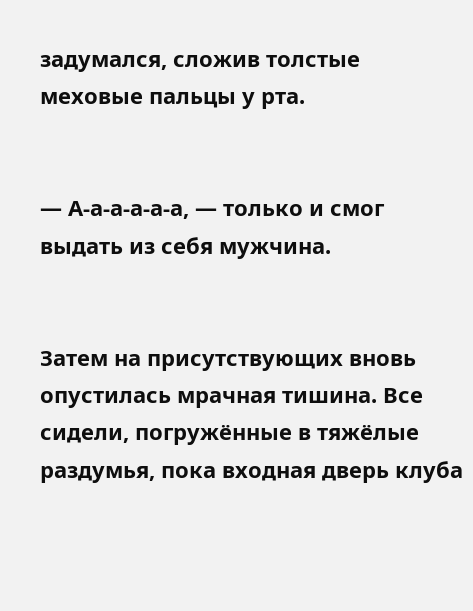задумался, сложив толстые меховые пальцы у рта.


— А-а-а-а-а-а, — только и смог выдать из себя мужчина.


Затем на присутствующих вновь опустилась мрачная тишина. Все сидели, погружённые в тяжёлые раздумья, пока входная дверь клуба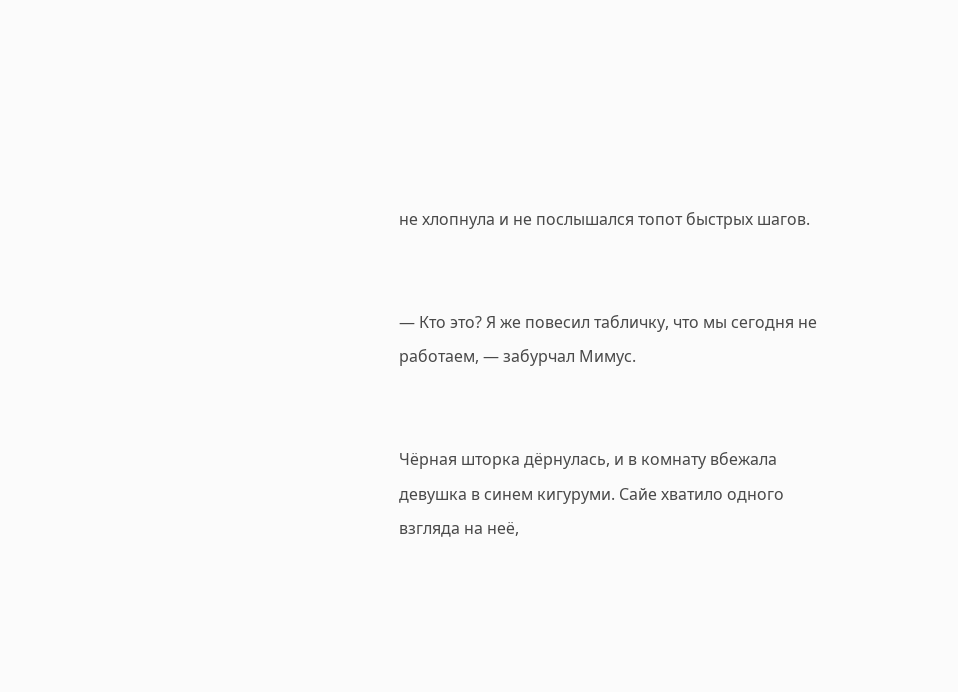не хлопнула и не послышался топот быстрых шагов.


— Кто это? Я же повесил табличку, что мы сегодня не работаем, — забурчал Мимус.


Чёрная шторка дёрнулась, и в комнату вбежала девушка в синем кигуруми. Сайе хватило одного взгляда на неё,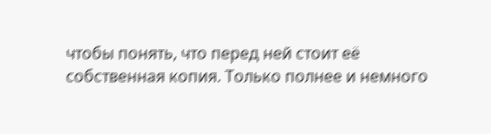чтобы понять, что перед ней стоит её собственная копия. Только полнее и немного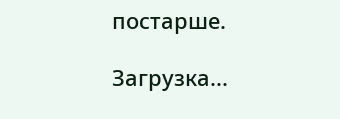постарше.

Загрузка...